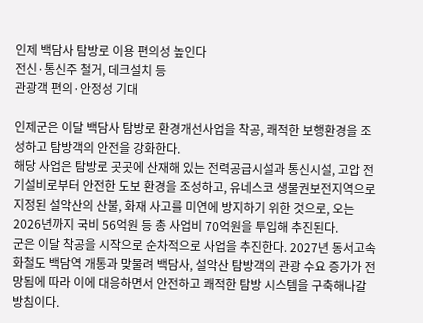인제 백담사 탐방로 이용 편의성 높인다
전신·통신주 철거, 데크설치 등
관광객 편의·안정성 기대

인제군은 이달 백담사 탐방로 환경개선사업을 착공, 쾌적한 보행환경을 조성하고 탐방객의 안전을 강화한다.
해당 사업은 탐방로 곳곳에 산재해 있는 전력공급시설과 통신시설, 고압 전기설비로부터 안전한 도보 환경을 조성하고, 유네스코 생물권보전지역으로 지정된 설악산의 산불, 화재 사고를 미연에 방지하기 위한 것으로, 오는 2026년까지 국비 56억원 등 총 사업비 70억원을 투입해 추진된다.
군은 이달 착공을 시작으로 순차적으로 사업을 추진한다. 2027년 동서고속화철도 백담역 개통과 맞물려 백담사, 설악산 탐방객의 관광 수요 증가가 전망됨에 따라 이에 대응하면서 안전하고 쾌적한 탐방 시스템을 구축해나갈 방침이다.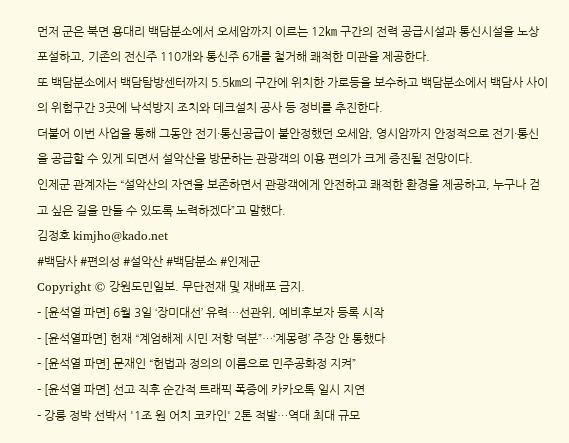먼저 군은 북면 용대리 백담분소에서 오세암까지 이르는 12㎞ 구간의 전력 공급시설과 통신시설을 노상 포설하고, 기존의 전신주 110개와 통신주 6개를 철거해 쾌적한 미관을 제공한다.
또 백담분소에서 백담탐방센터까지 5.5㎞의 구간에 위치한 가로등을 보수하고 백담분소에서 백담사 사이의 위험구간 3곳에 낙석방지 조치와 데크설치 공사 등 정비를 추진한다.
더불어 이번 사업을 통해 그동안 전기·통신공급이 불안정했던 오세암, 영시암까지 안정적으로 전기·통신을 공급할 수 있게 되면서 설악산을 방문하는 관광객의 이용 편의가 크게 증진될 전망이다.
인제군 관계자는 “설악산의 자연을 보존하면서 관광객에게 안전하고 쾌적한 환경을 제공하고, 누구나 걷고 싶은 길을 만들 수 있도록 노력하겠다”고 말했다.
김정호 kimjho@kado.net
#백담사 #편의성 #설악산 #백담분소 #인제군
Copyright © 강원도민일보. 무단전재 및 재배포 금지.
- [윤석열 파면] 6월 3일 ‘장미대선’ 유력…선관위, 예비후보자 등록 시작
- [윤석열파면] 헌재 “계엄해제 시민 저항 덕분”…‘계몽령’ 주장 안 통했다
- [윤석열 파면] 문재인 “헌법과 정의의 이름으로 민주공화정 지켜”
- [윤석열 파면] 선고 직후 순간적 트래픽 폭증에 카카오톡 일시 지연
- 강릉 정박 선박서 '1조 원 어치 코카인' 2톤 적발…역대 최대 규모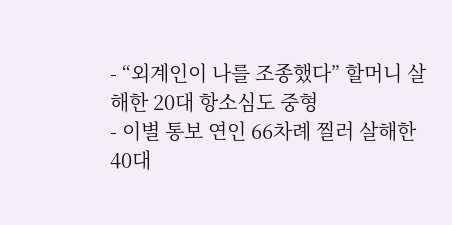- “외계인이 나를 조종했다” 할머니 살해한 20대 항소심도 중형
- 이별 통보 연인 66차례 찔러 살해한 40대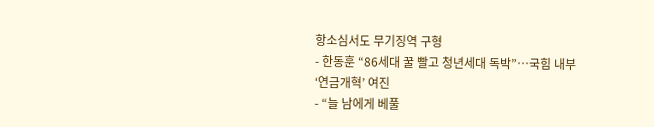항소심서도 무기징역 구형
- 한동훈 “86세대 꿀 빨고 청년세대 독박”…국힘 내부 ‘연금개혁’ 여진
- “늘 남에게 베풀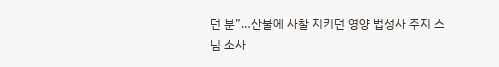던 분”…산불에 사찰 지키던 영양 법성사 주지 스님 소사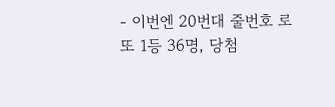- 이번엔 20번대 줄번호 로또 1등 36명, 당첨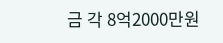금 각 8억2000만원